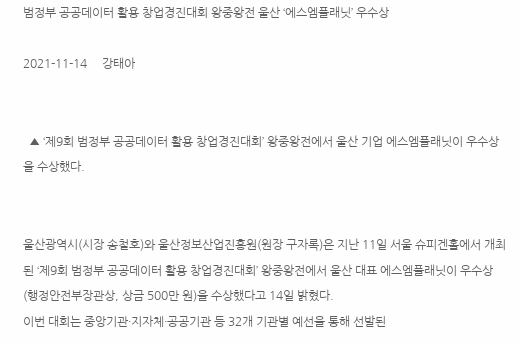범정부 공공데이터 활용 창업경진대회 왕중왕전 울산 ‘에스엠플래닛’ 우수상

2021-11-14     강태아


  ▲ ‘제9회 범정부 공공데이터 활용 창업경진대회’ 왕중왕전에서 울산 기업 에스엠플래닛이 우수상을 수상했다.


울산광역시(시장 송철호)와 울산정보산업진흥원(원장 구자록)은 지난 11일 서울 슈피겐홀에서 개최된 ‘제9회 범정부 공공데이터 활용 창업경진대회’ 왕중왕전에서 울산 대표 에스엠플래닛이 우수상(행정안전부장관상, 상금 500만 원)을 수상했다고 14일 밝혔다.
이번 대회는 중앙기관·지자체·공공기관 등 32개 기관별 예선을 통해 선발된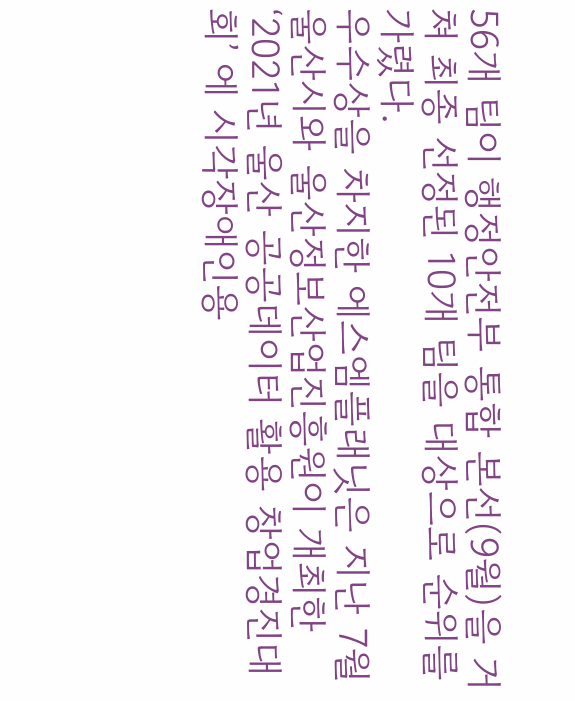56개 팀이 행정안전부 통합 본선(9월)을 거쳐 최종 선정된 10개 팀을 대상으로 순위를 가렸다.
우수상을 차지한 에스엠플래닛은 지난 7월 울산시와 울산정보산업진흥원이 개최한 ‘2021년 울산 공공데이터 활용 창업경진대회’ 에 시각장애인용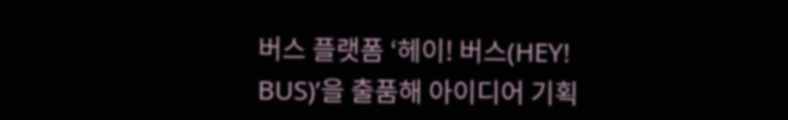버스 플랫폼 ‘헤이! 버스(HEY! BUS)’을 출품해 아이디어 기획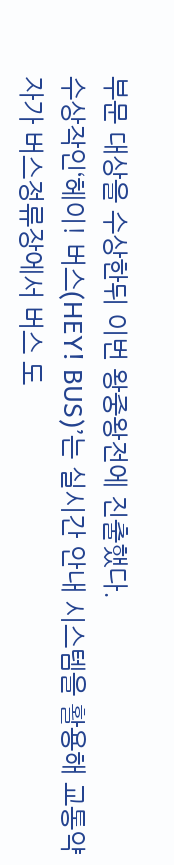부문 대상을 수상한뒤 이번 왕중왕전에 진출했다.
수상작인‘헤이! 버스(HEY! BUS)’는 실시간 안내 시스템을 활용해 교통약자가 버스정류장에서 버스 도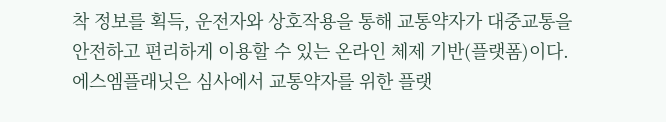착 정보를 획득, 운전자와 상호작용을 통해 교통약자가 대중교통을 안전하고 편리하게 이용할 수 있는 온라인 체제 기반(플랫폼)이다.
에스엠플래닛은 심사에서 교통약자를 위한 플랫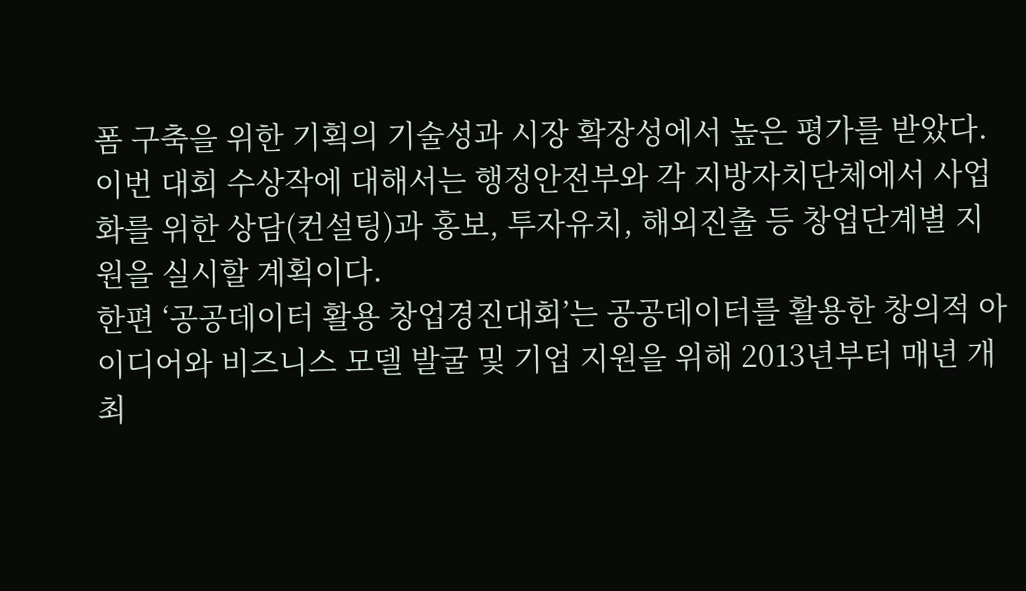폼 구축을 위한 기획의 기술성과 시장 확장성에서 높은 평가를 받았다.
이번 대회 수상작에 대해서는 행정안전부와 각 지방자치단체에서 사업화를 위한 상담(컨설팅)과 홍보, 투자유치, 해외진출 등 창업단계별 지원을 실시할 계획이다.
한편 ‘공공데이터 활용 창업경진대회’는 공공데이터를 활용한 창의적 아이디어와 비즈니스 모델 발굴 및 기업 지원을 위해 2013년부터 매년 개최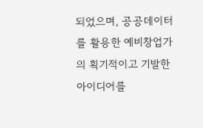되었으며, 공공데이터를 활용한 예비창업가의 획기적이고 기발한 아이디어를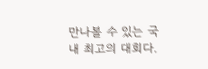만나볼 수 있는 국내 최고의 대회다.